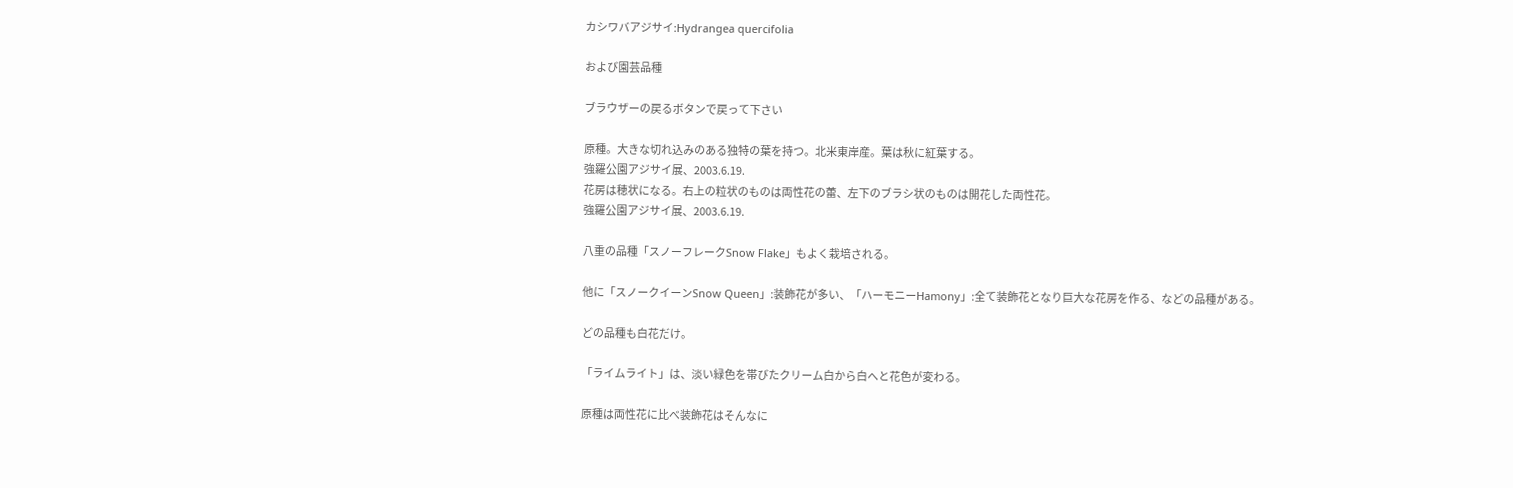カシワバアジサイ:Hydrangea quercifolia

および園芸品種

ブラウザーの戻るボタンで戻って下さい

原種。大きな切れ込みのある独特の葉を持つ。北米東岸産。葉は秋に紅葉する。
強羅公園アジサイ展、2003.6.19.
花房は穂状になる。右上の粒状のものは両性花の蕾、左下のブラシ状のものは開花した両性花。
強羅公園アジサイ展、2003.6.19.

八重の品種「スノーフレークSnow Flake」もよく栽培される。

他に「スノークイーンSnow Queen」:装飾花が多い、「ハーモニーHamony」:全て装飾花となり巨大な花房を作る、などの品種がある。

どの品種も白花だけ。

「ライムライト」は、淡い緑色を帯びたクリーム白から白へと花色が変わる。

原種は両性花に比べ装飾花はそんなに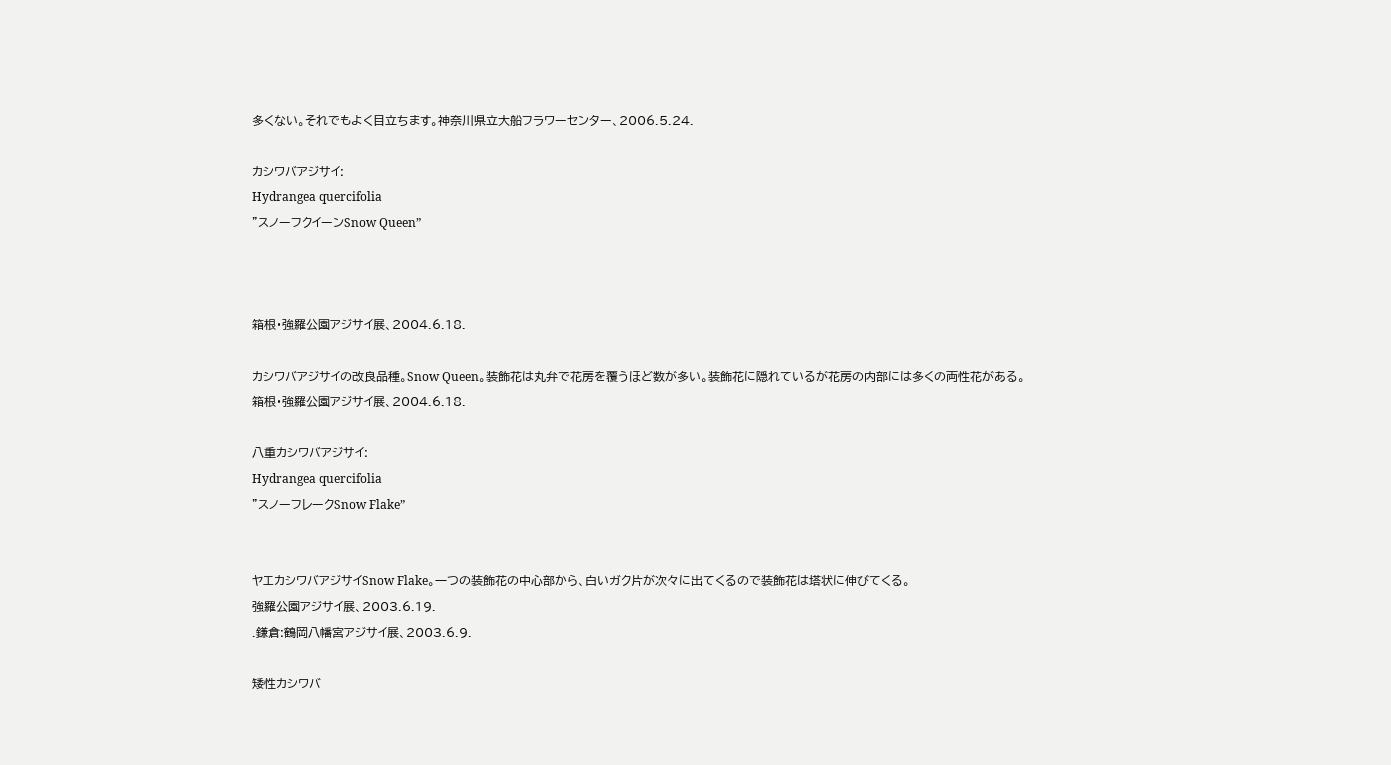多くない。それでもよく目立ちます。神奈川県立大船フラワーセンター、2006.5.24.

カシワバアジサイ:
Hydrangea quercifolia
”スノーフクイーンSnow Queen”



箱根・強羅公園アジサイ展、2004.6.18.

カシワバアジサイの改良品種。Snow Queen。装飾花は丸弁で花房を覆うほど数が多い。装飾花に隠れているが花房の内部には多くの両性花がある。
箱根・強羅公園アジサイ展、2004.6.18.

八重カシワバアジサイ:
Hydrangea quercifolia
”スノーフレークSnow Flake”


ヤエカシワバアジサイSnow Flake。一つの装飾花の中心部から、白いガク片が次々に出てくるので装飾花は塔状に伸びてくる。
強羅公園アジサイ展、2003.6.19.
.鎌倉:鶴岡八幡宮アジサイ展、2003.6.9.

矮性カシワバ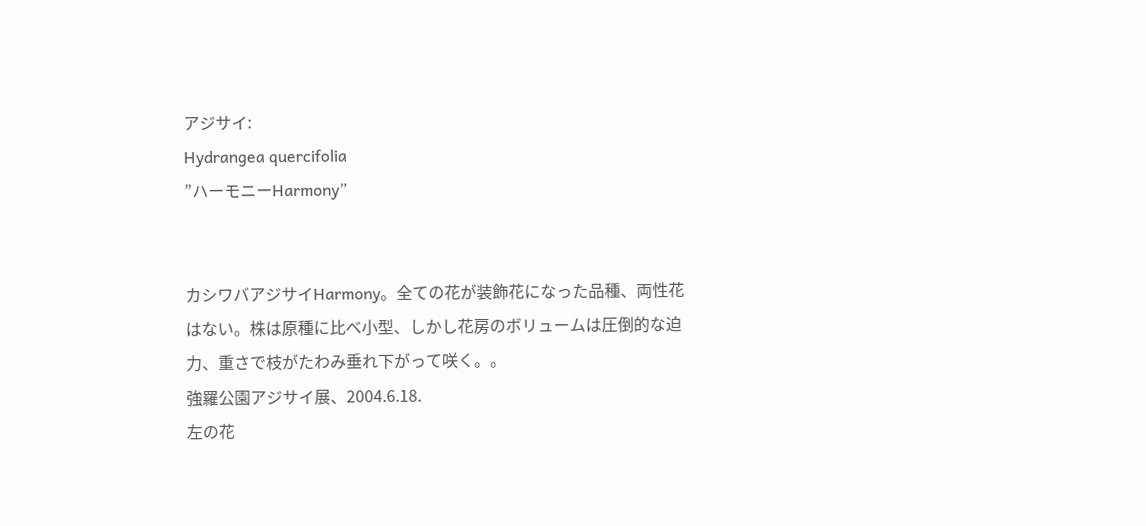アジサイ:
Hydrangea quercifolia
”ハーモニーHarmony”


カシワバアジサイHarmony。全ての花が装飾花になった品種、両性花はない。株は原種に比べ小型、しかし花房のボリュームは圧倒的な迫力、重さで枝がたわみ垂れ下がって咲く。。
強羅公園アジサイ展、2004.6.18.
左の花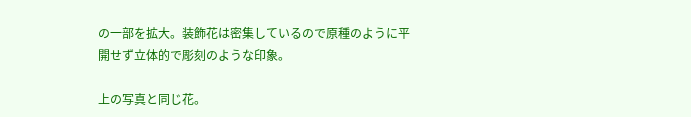の一部を拡大。装飾花は密集しているので原種のように平開せず立体的で彫刻のような印象。

上の写真と同じ花。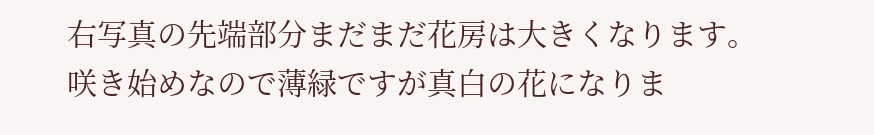右写真の先端部分まだまだ花房は大きくなります。咲き始めなので薄緑ですが真白の花になりま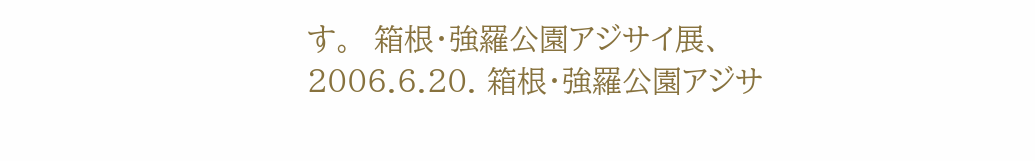す。  箱根・強羅公園アジサイ展、2006.6.20. 箱根・強羅公園アジサ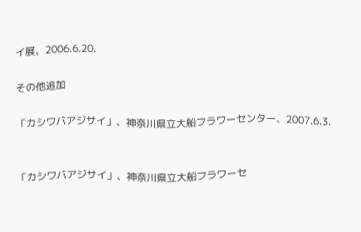イ展、2006.6.20.

その他追加

「カシワバアジサイ」、神奈川県立大船フラワーセンター、2007.6.3.


「カシワバアジサイ」、神奈川県立大船フラワーセ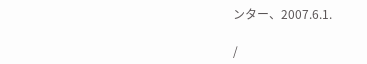ンター、2007.6.1.

/